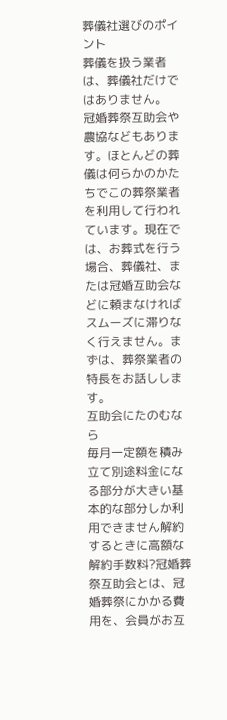葬儀社選びのポイント
葬儀を扱う業者は、葬儀社だけではありません。
冠婚葬祭互助会や農協などもあります。ほとんどの葬儀は何らかのかたちでこの葬祭業者を利用して行われています。現在では、お葬式を行う場合、葬儀社、または冠婚互助会などに頼まなければスムーズに滞りなく行えません。まずは、葬祭業者の特長をお話しします。
互助会にたのむなら
毎月一定額を積み立て別途料金になる部分が大きい基本的な部分しか利用できません解約するときに高額な解約手数料?冠婚葬祭互助会とは、冠婚葬祭にかかる費用を、会員がお互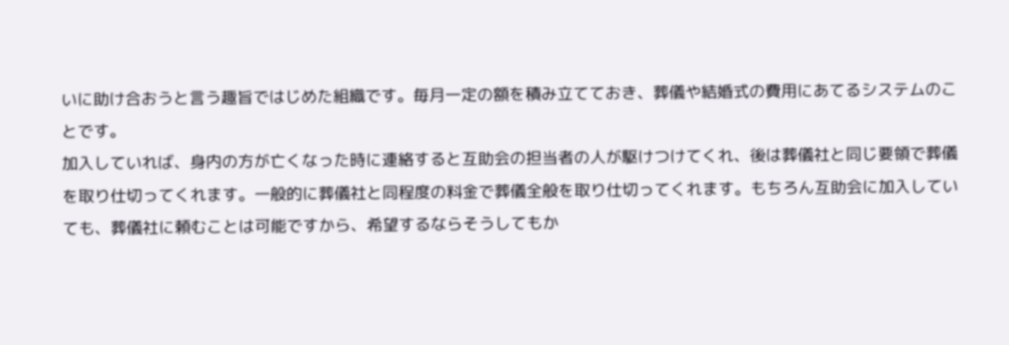いに助け合おうと言う趣旨ではじめた組織です。毎月一定の額を積み立てておき、葬儀や結婚式の費用にあてるシステムのことです。
加入していれば、身内の方が亡くなった時に連絡すると互助会の担当者の人が駆けつけてくれ、後は葬儀社と同じ要領で葬儀を取り仕切ってくれます。一般的に葬儀社と同程度の料金で葬儀全般を取り仕切ってくれます。もちろん互助会に加入していても、葬儀社に頼むことは可能ですから、希望するならそうしてもか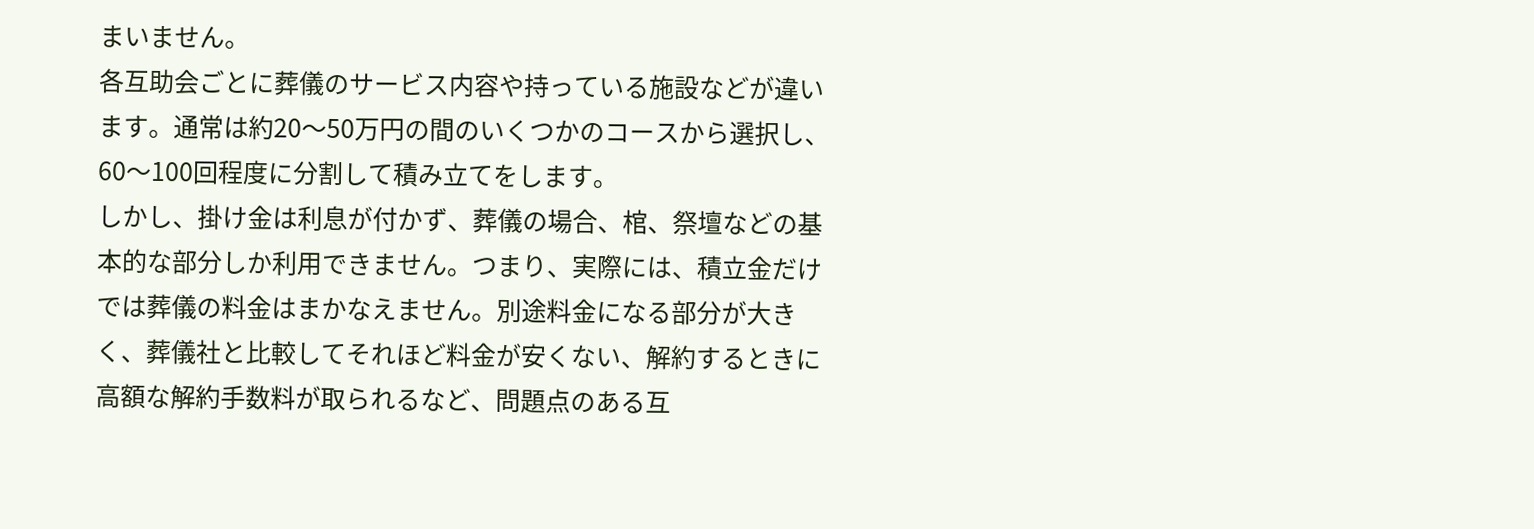まいません。
各互助会ごとに葬儀のサービス内容や持っている施設などが違います。通常は約20〜50万円の間のいくつかのコースから選択し、60〜100回程度に分割して積み立てをします。
しかし、掛け金は利息が付かず、葬儀の場合、棺、祭壇などの基本的な部分しか利用できません。つまり、実際には、積立金だけでは葬儀の料金はまかなえません。別途料金になる部分が大きく、葬儀社と比較してそれほど料金が安くない、解約するときに高額な解約手数料が取られるなど、問題点のある互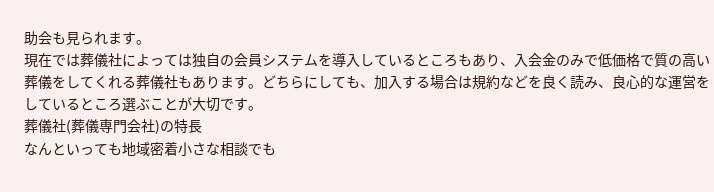助会も見られます。
現在では葬儀社によっては独自の会員システムを導入しているところもあり、入会金のみで低価格で質の高い葬儀をしてくれる葬儀社もあります。どちらにしても、加入する場合は規約などを良く読み、良心的な運営をしているところ選ぶことが大切です。
葬儀社(葬儀専門会社)の特長
なんといっても地域密着小さな相談でも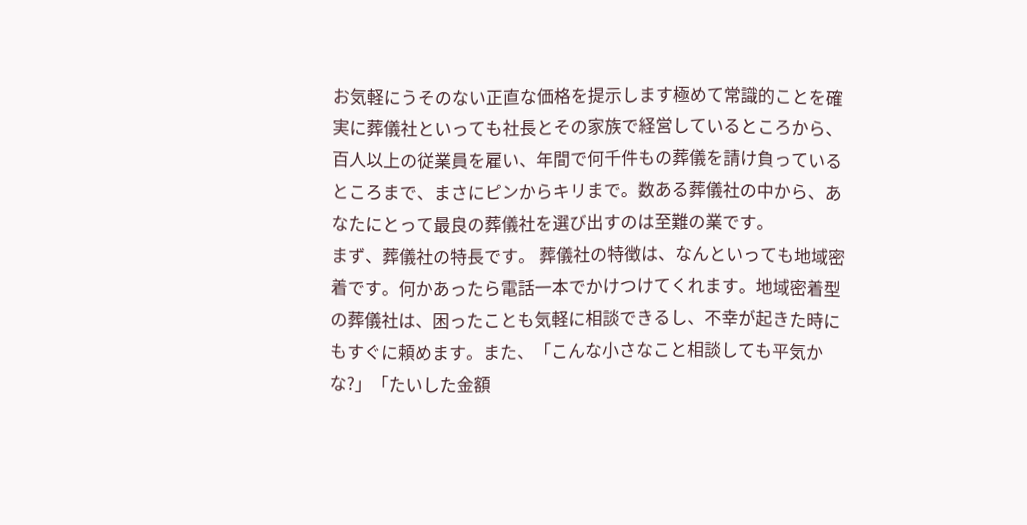お気軽にうそのない正直な価格を提示します極めて常識的ことを確実に葬儀社といっても社長とその家族で経営しているところから、百人以上の従業員を雇い、年間で何千件もの葬儀を請け負っているところまで、まさにピンからキリまで。数ある葬儀社の中から、あなたにとって最良の葬儀社を選び出すのは至難の業です。
まず、葬儀社の特長です。 葬儀社の特徴は、なんといっても地域密着です。何かあったら電話一本でかけつけてくれます。地域密着型の葬儀社は、困ったことも気軽に相談できるし、不幸が起きた時にもすぐに頼めます。また、「こんな小さなこと相談しても平気かな?」「たいした金額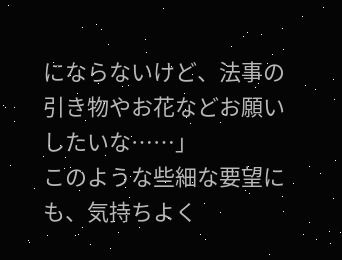にならないけど、法事の引き物やお花などお願いしたいな……」
このような些細な要望にも、気持ちよく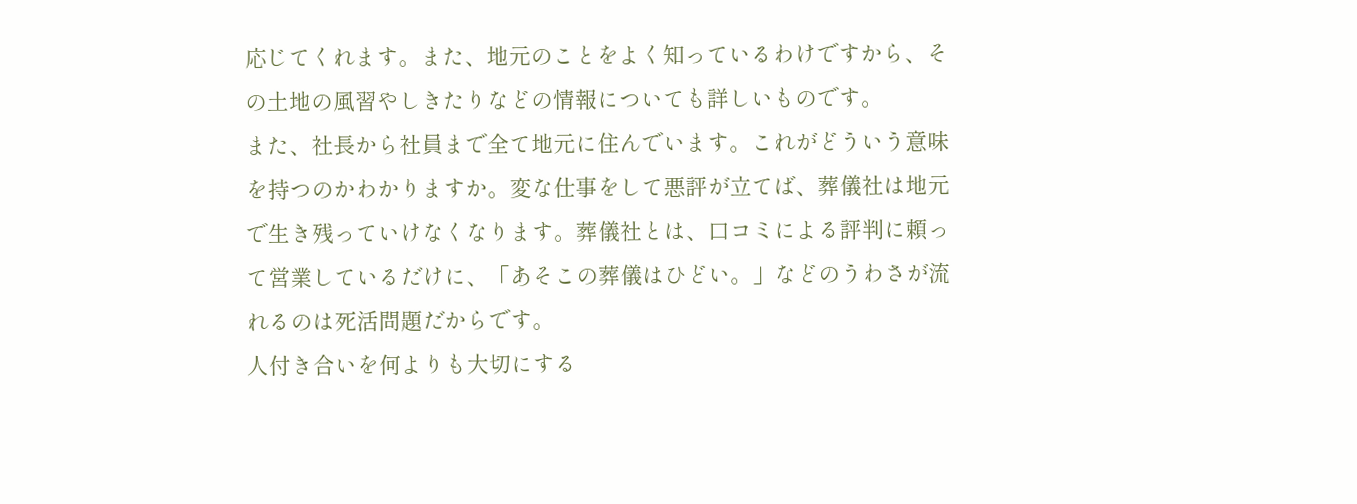応じてくれます。また、地元のことをよく知っているわけですから、その土地の風習やしきたりなどの情報についても詳しいものです。
また、社長から社員まで全て地元に住んでいます。これがどういう意味を持つのかわかりますか。変な仕事をして悪評が立てば、葬儀社は地元で生き残っていけなくなります。葬儀社とは、口コミによる評判に頼って営業しているだけに、「あそこの葬儀はひどい。」などのうわさが流れるのは死活問題だからです。
人付き合いを何よりも大切にする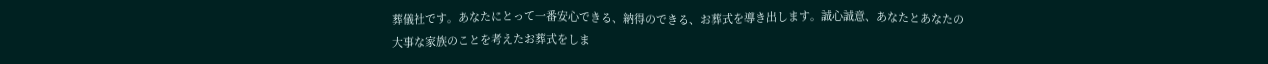葬儀社です。あなたにとって一番安心できる、納得のできる、お葬式を導き出します。誠心誠意、あなたとあなたの大事な家族のことを考えたお葬式をしま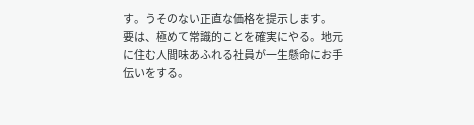す。うそのない正直な価格を提示します。
要は、極めて常識的ことを確実にやる。地元に住む人間味あふれる社員が一生懸命にお手伝いをする。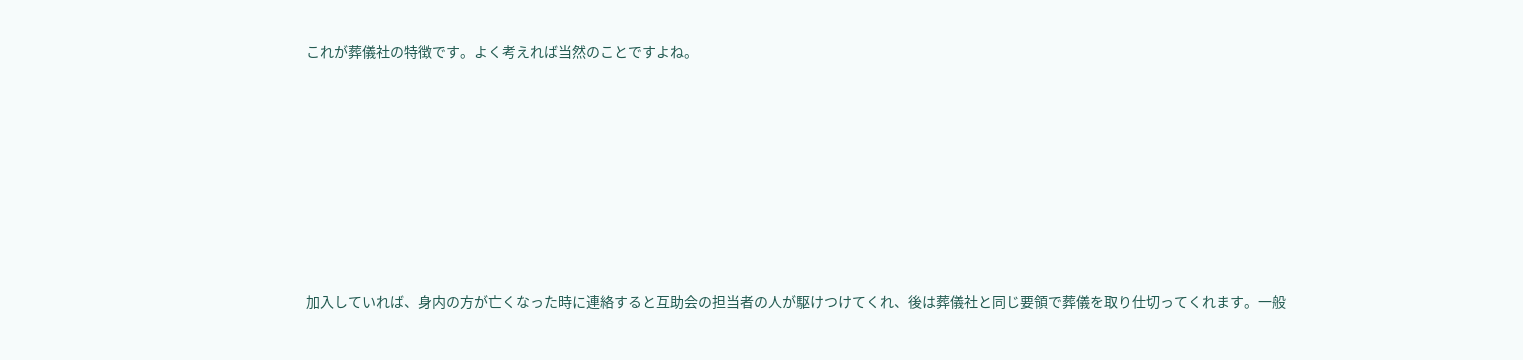これが葬儀社の特徴です。よく考えれば当然のことですよね。









加入していれば、身内の方が亡くなった時に連絡すると互助会の担当者の人が駆けつけてくれ、後は葬儀社と同じ要領で葬儀を取り仕切ってくれます。一般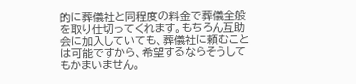的に葬儀社と同程度の料金で葬儀全般を取り仕切ってくれます。もちろん互助会に加入していても、葬儀社に頼むことは可能ですから、希望するならそうしてもかまいません。